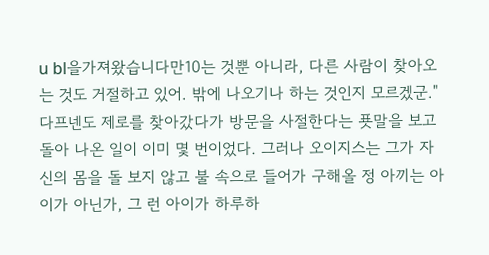u bl을가져왔습니다만10는 것뿐 아니라, 다른 사람이 찾아오는 것도 거절하고 있어. 밖에 나오기나 하는 것인지 모르겠군." 다프넨도 제로를 찾아갔다가 방문을 사절한다는 푯말을 보고 돌아 나온 일이 이미 몇 번이었다. 그러나 오이지스는 그가 자신의 몸을 돌 보지 않고 불 속으로 들어가 구해올 정 아끼는 아이가 아닌가, 그 런 아이가 하루하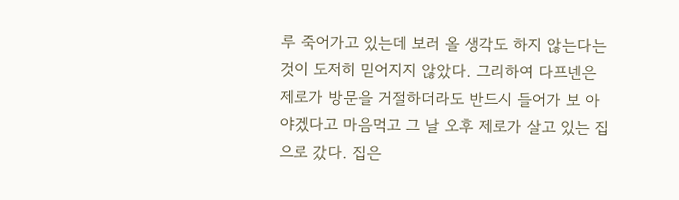루 죽어가고 있는데 보러 올 생각도 하지 않는다는 것이 도저히 믿어지지 않았다. 그리하여 다프넨은 제로가 방문을 거절하더라도 반드시 들어가 보 아야겠다고 마음먹고 그 날 오후 제로가 살고 있는 집으로 갔다. 집은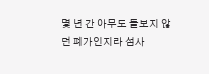몇 년 간 아무도 돌보지 않던 폐가인지라 섬사